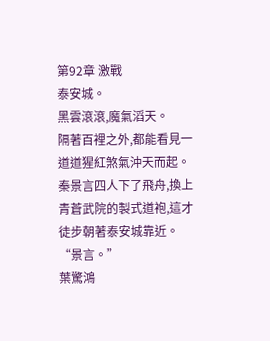第92章 激戰
泰安城。
黑雲滾滾,魔氣滔天。
隔著百裡之外,都能看見一道道猩紅煞氣沖天而起。
秦景言四人下了飛舟,換上青蒼武院的製式道袍,這才徒步朝著泰安城靠近。
“景言。”
葉驚鴻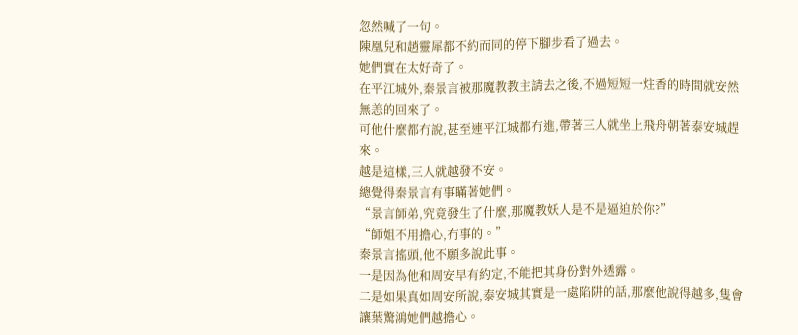忽然喊了一句。
陳凰兒和趙靈犀都不約而同的停下腳步看了過去。
她們實在太好奇了。
在平江城外,秦景言被那魔教教主請去之後,不過短短一炷香的時間就安然無恙的回來了。
可他什麼都冇說,甚至連平江城都冇進,帶著三人就坐上飛舟朝著泰安城趕來。
越是這樣,三人就越發不安。
總覺得秦景言有事瞞著她們。
“景言師弟,究竟發生了什麼,那魔教妖人是不是逼迫於你?”
“師姐不用擔心,冇事的。”
秦景言搖頭,他不願多說此事。
一是因為他和周安早有約定,不能把其身份對外透露。
二是如果真如周安所說,泰安城其實是一處陷阱的話,那麼他說得越多,隻會讓葉驚鴻她們越擔心。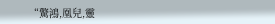“驚鴻,凰兒,靈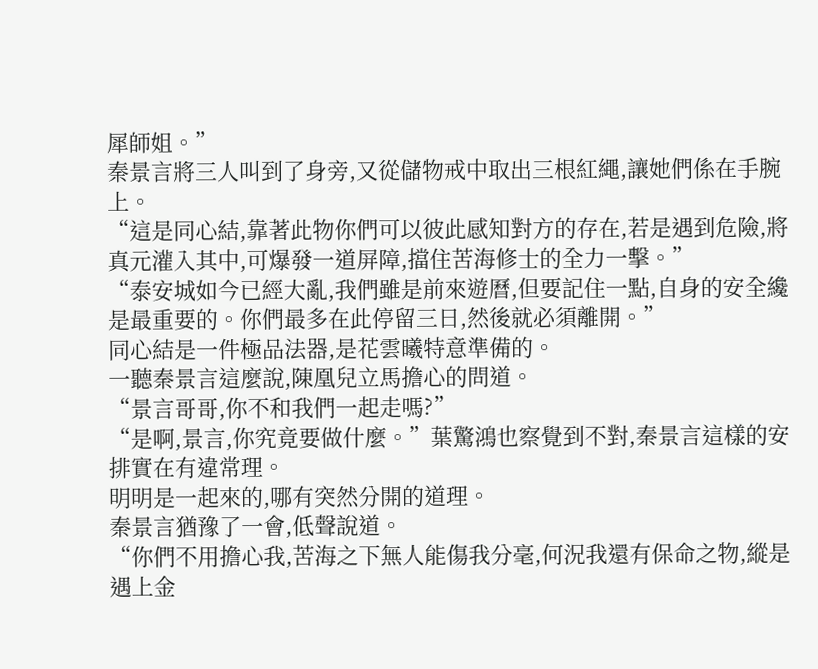犀師姐。”
秦景言將三人叫到了身旁,又從儲物戒中取出三根紅繩,讓她們係在手腕上。
“這是同心結,靠著此物你們可以彼此感知對方的存在,若是遇到危險,將真元灌入其中,可爆發一道屏障,擋住苦海修士的全力一擊。”
“泰安城如今已經大亂,我們雖是前來遊曆,但要記住一點,自身的安全纔是最重要的。你們最多在此停留三日,然後就必須離開。”
同心結是一件極品法器,是花雲曦特意準備的。
一聽秦景言這麼說,陳凰兒立馬擔心的問道。
“景言哥哥,你不和我們一起走嗎?”
“是啊,景言,你究竟要做什麼。”葉驚鴻也察覺到不對,秦景言這樣的安排實在有違常理。
明明是一起來的,哪有突然分開的道理。
秦景言猶豫了一會,低聲說道。
“你們不用擔心我,苦海之下無人能傷我分毫,何況我還有保命之物,縱是遇上金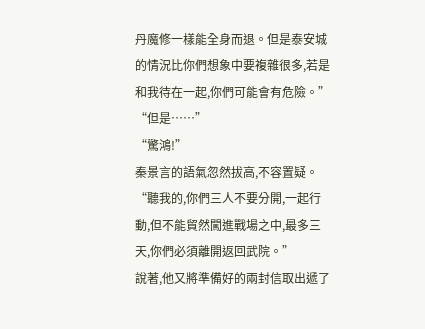丹魔修一樣能全身而退。但是泰安城的情況比你們想象中要複雜很多,若是和我待在一起,你們可能會有危險。”
“但是……”
“驚鴻!”
秦景言的語氣忽然拔高,不容置疑。
“聽我的,你們三人不要分開,一起行動,但不能貿然闖進戰場之中,最多三天,你們必須離開返回武院。”
說著,他又將準備好的兩封信取出遞了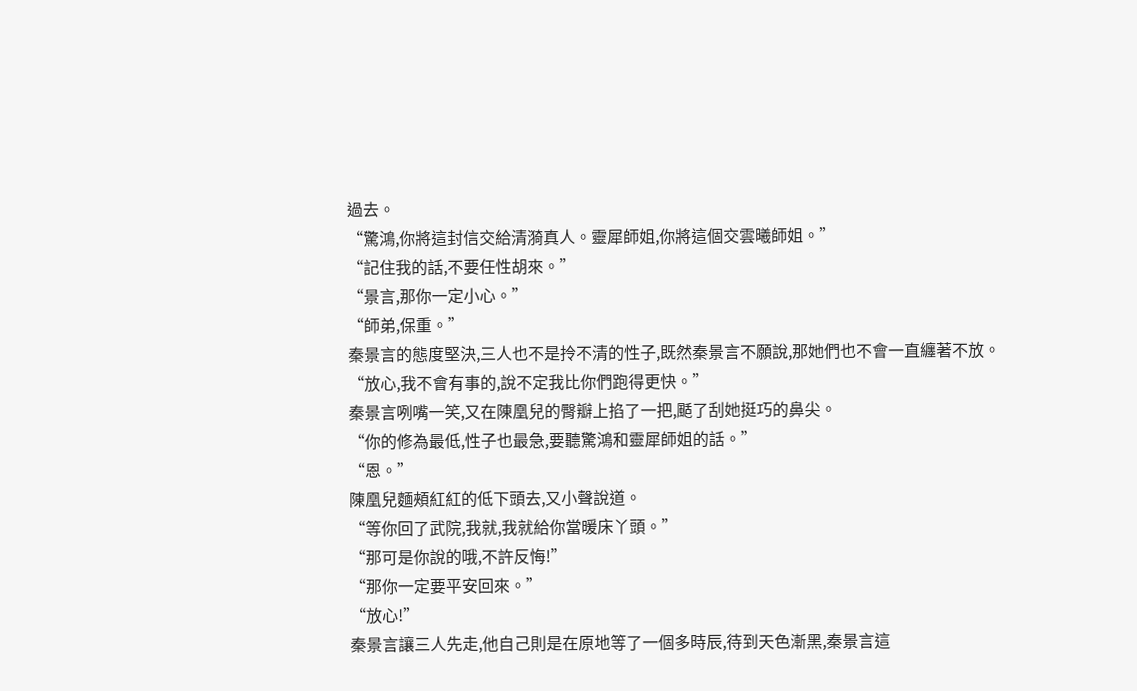過去。
“驚鴻,你將這封信交給清漪真人。靈犀師姐,你將這個交雲曦師姐。”
“記住我的話,不要任性胡來。”
“景言,那你一定小心。”
“師弟,保重。”
秦景言的態度堅決,三人也不是拎不清的性子,既然秦景言不願說,那她們也不會一直纏著不放。
“放心,我不會有事的,說不定我比你們跑得更快。”
秦景言咧嘴一笑,又在陳凰兒的臀瓣上掐了一把,颳了刮她挺巧的鼻尖。
“你的修為最低,性子也最急,要聽驚鴻和靈犀師姐的話。”
“恩。”
陳凰兒麵頰紅紅的低下頭去,又小聲說道。
“等你回了武院,我就,我就給你當暖床丫頭。”
“那可是你說的哦,不許反悔!”
“那你一定要平安回來。”
“放心!”
秦景言讓三人先走,他自己則是在原地等了一個多時辰,待到天色漸黑,秦景言這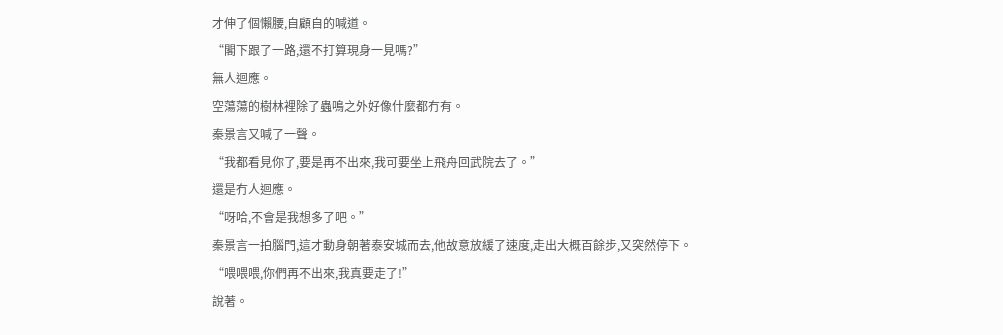才伸了個懶腰,自顧自的喊道。
“閣下跟了一路,還不打算現身一見嗎?”
無人迴應。
空蕩蕩的樹林裡除了蟲鳴之外好像什麼都冇有。
秦景言又喊了一聲。
“我都看見你了,要是再不出來,我可要坐上飛舟回武院去了。”
還是冇人迴應。
“呀哈,不會是我想多了吧。”
秦景言一拍腦門,這才動身朝著泰安城而去,他故意放緩了速度,走出大概百餘步,又突然停下。
“喂喂喂,你們再不出來,我真要走了!”
說著。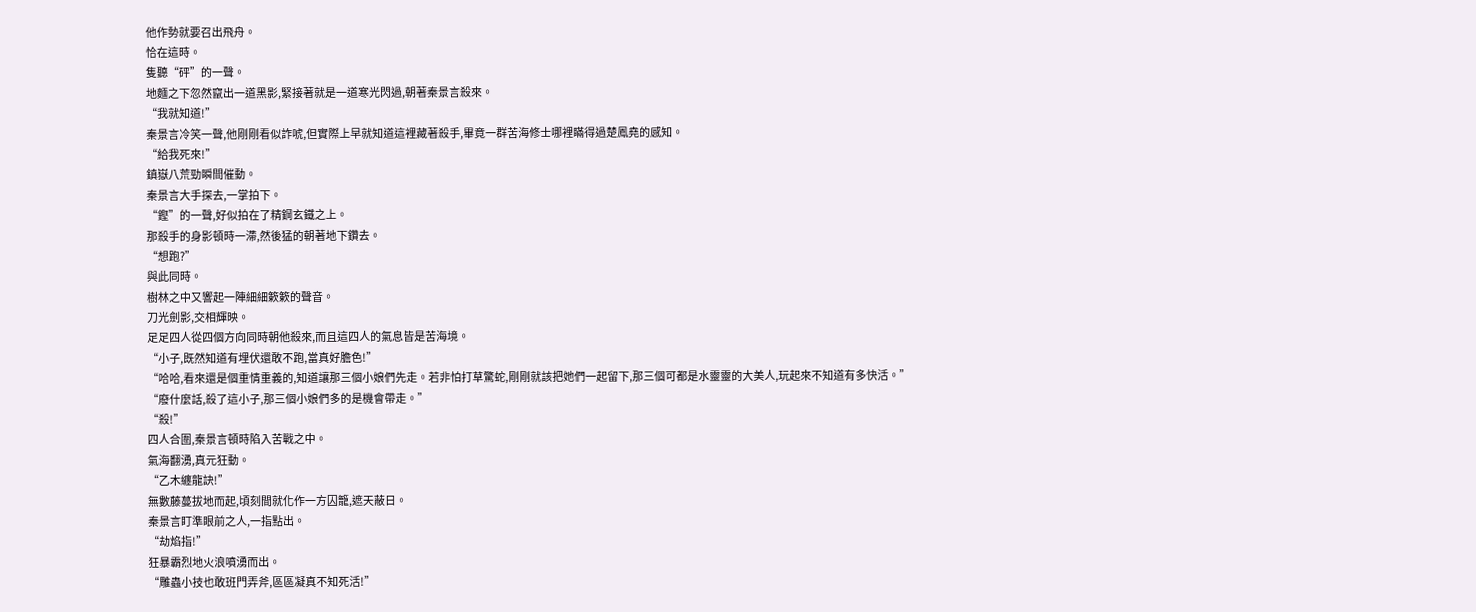他作勢就要召出飛舟。
恰在這時。
隻聽“砰”的一聲。
地麵之下忽然竄出一道黑影,緊接著就是一道寒光閃過,朝著秦景言殺來。
“我就知道!”
秦景言冷笑一聲,他剛剛看似詐唬,但實際上早就知道這裡藏著殺手,畢竟一群苦海修士哪裡瞞得過楚鳳堯的感知。
“給我死來!”
鎮嶽八荒勁瞬間催動。
秦景言大手探去,一掌拍下。
“鏗”的一聲,好似拍在了精鋼玄鐵之上。
那殺手的身影頓時一滯,然後猛的朝著地下鑽去。
“想跑?”
與此同時。
樹林之中又響起一陣細細簌簌的聲音。
刀光劍影,交相輝映。
足足四人從四個方向同時朝他殺來,而且這四人的氣息皆是苦海境。
“小子,既然知道有埋伏還敢不跑,當真好膽色!”
“哈哈,看來還是個重情重義的,知道讓那三個小娘們先走。若非怕打草驚蛇,剛剛就該把她們一起留下,那三個可都是水靈靈的大美人,玩起來不知道有多快活。”
“廢什麼話,殺了這小子,那三個小娘們多的是機會帶走。”
“殺!”
四人合圍,秦景言頓時陷入苦戰之中。
氣海翻湧,真元狂動。
“乙木纏龍訣!”
無數藤蔓拔地而起,頃刻間就化作一方囚籠,遮天蔽日。
秦景言盯準眼前之人,一指點出。
“劫焰指!”
狂暴霸烈地火浪噴湧而出。
“雕蟲小技也敢班門弄斧,區區凝真不知死活!”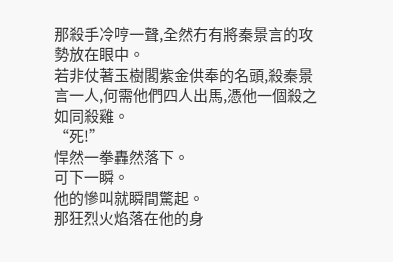那殺手冷哼一聲,全然冇有將秦景言的攻勢放在眼中。
若非仗著玉樹閣紫金供奉的名頭,殺秦景言一人,何需他們四人出馬,憑他一個殺之如同殺雞。
“死!”
悍然一拳轟然落下。
可下一瞬。
他的慘叫就瞬間驚起。
那狂烈火焰落在他的身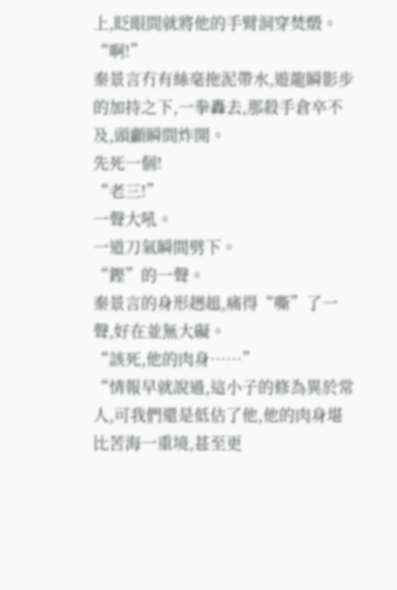上,眨眼間就將他的手臂洞穿焚燬。
“啊!”
秦景言冇有絲毫拖泥帶水,遊龍瞬影步的加持之下,一拳轟去,那殺手倉卒不及,頭顱瞬間炸開。
先死一個!
“老三!”
一聲大吼。
一道刀氣瞬間劈下。
“鏗”的一聲。
秦景言的身形趔趄,痛得“嘶”了一聲,好在並無大礙。
“該死,他的肉身……”
“情報早就說過,這小子的修為異於常人,可我們還是低估了他,他的肉身堪比苦海一重境,甚至更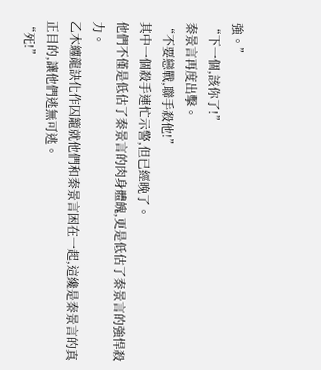強。”
“下一個,該你了!”
秦景言再度出擊。
“不要戀戰,聯手殺他!”
其中一個殺手連忙示警,但已經晚了。
他們不僅是低估了秦景言的肉身體魄,更是低估了秦景言的強悍殺力。
乙木纏龍訣化作囚籠就他們和秦景言困在一起,這纔是秦景言的真正目的,讓他們逃無可逃。
“死!”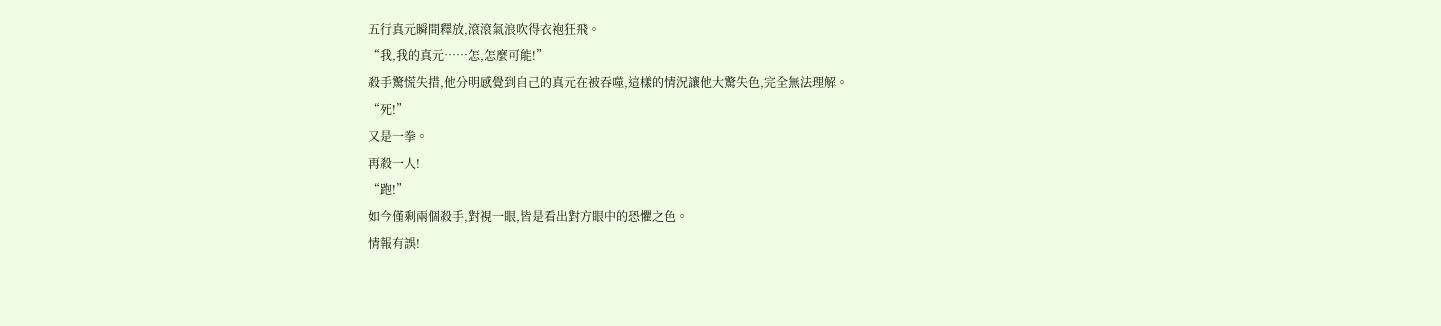五行真元瞬間釋放,滾滾氣浪吹得衣袍狂飛。
“我,我的真元……怎,怎麼可能!”
殺手驚慌失措,他分明感覺到自己的真元在被吞噬,這樣的情況讓他大驚失色,完全無法理解。
“死!”
又是一拳。
再殺一人!
“跑!”
如今僅剩兩個殺手,對視一眼,皆是看出對方眼中的恐懼之色。
情報有誤!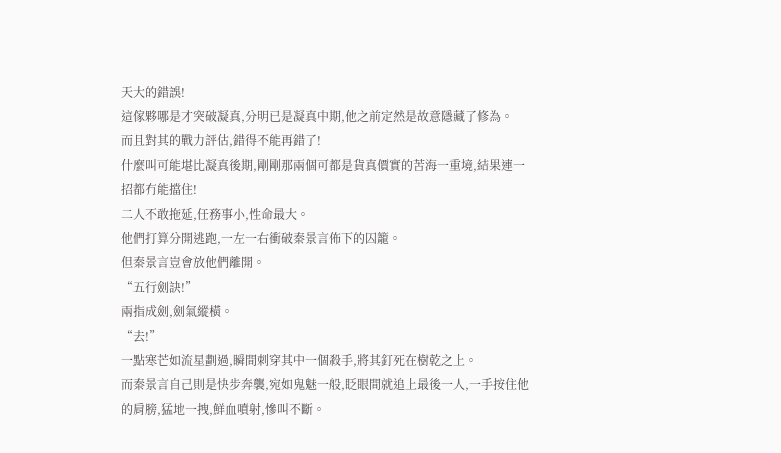天大的錯誤!
這傢夥哪是才突破凝真,分明已是凝真中期,他之前定然是故意隱藏了修為。
而且對其的戰力評估,錯得不能再錯了!
什麼叫可能堪比凝真後期,剛剛那兩個可都是貨真價實的苦海一重境,結果連一招都冇能擋住!
二人不敢拖延,任務事小,性命最大。
他們打算分開逃跑,一左一右衝破秦景言佈下的囚籠。
但秦景言豈會放他們離開。
“五行劍訣!”
兩指成劍,劍氣縱橫。
“去!”
一點寒芒如流星劃過,瞬間刺穿其中一個殺手,將其釘死在樹乾之上。
而秦景言自己則是快步奔襲,宛如鬼魅一般,眨眼間就追上最後一人,一手按住他的肩膀,猛地一拽,鮮血噴射,慘叫不斷。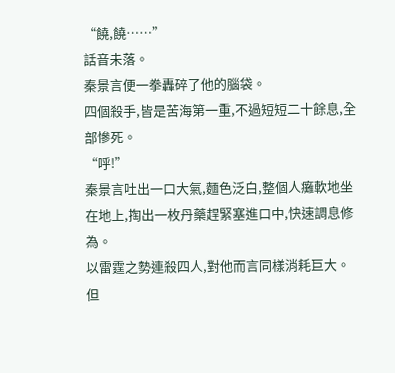“饒,饒……”
話音未落。
秦景言便一拳轟碎了他的腦袋。
四個殺手,皆是苦海第一重,不過短短二十餘息,全部慘死。
“呼!”
秦景言吐出一口大氣,麵色泛白,整個人癱軟地坐在地上,掏出一枚丹藥趕緊塞進口中,快速調息修為。
以雷霆之勢連殺四人,對他而言同樣消耗巨大。
但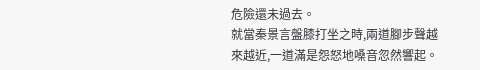危險還未過去。
就當秦景言盤膝打坐之時,兩道腳步聲越來越近,一道滿是怨怒地嗓音忽然響起。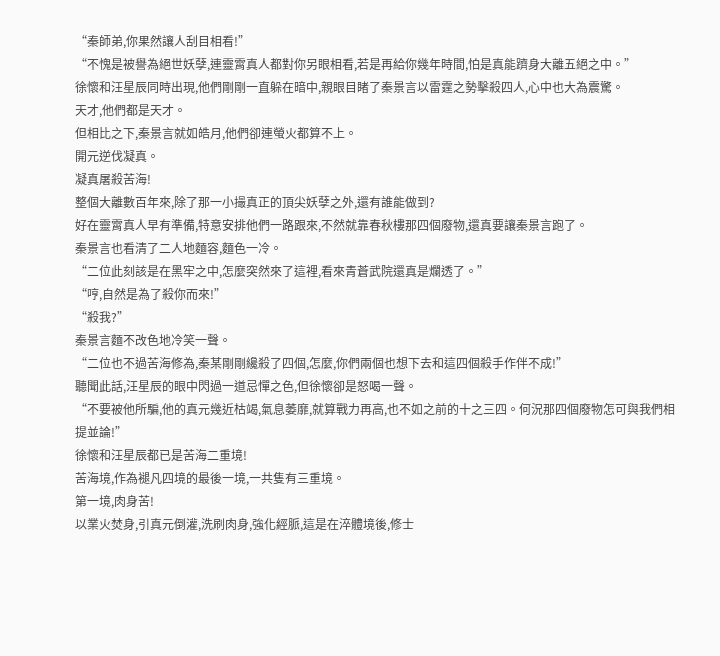“秦師弟,你果然讓人刮目相看!”
“不愧是被譽為絕世妖孽,連靈霄真人都對你另眼相看,若是再給你幾年時間,怕是真能躋身大離五絕之中。”
徐懷和汪星辰同時出現,他們剛剛一直躲在暗中,親眼目睹了秦景言以雷霆之勢擊殺四人,心中也大為震驚。
天才,他們都是天才。
但相比之下,秦景言就如皓月,他們卻連螢火都算不上。
開元逆伐凝真。
凝真屠殺苦海!
整個大離數百年來,除了那一小撮真正的頂尖妖孽之外,還有誰能做到?
好在靈霄真人早有準備,特意安排他們一路跟來,不然就靠春秋樓那四個廢物,還真要讓秦景言跑了。
秦景言也看清了二人地麵容,麵色一冷。
“二位此刻該是在黑牢之中,怎麼突然來了這裡,看來青蒼武院還真是爛透了。”
“哼,自然是為了殺你而來!”
“殺我?”
秦景言麵不改色地冷笑一聲。
“二位也不過苦海修為,秦某剛剛纔殺了四個,怎麼,你們兩個也想下去和這四個殺手作伴不成!”
聽聞此話,汪星辰的眼中閃過一道忌憚之色,但徐懷卻是怒喝一聲。
“不要被他所騙,他的真元幾近枯竭,氣息萎靡,就算戰力再高,也不如之前的十之三四。何況那四個廢物怎可與我們相提並論!”
徐懷和汪星辰都已是苦海二重境!
苦海境,作為褪凡四境的最後一境,一共隻有三重境。
第一境,肉身苦!
以業火焚身,引真元倒灌,洗刷肉身,強化經脈,這是在淬體境後,修士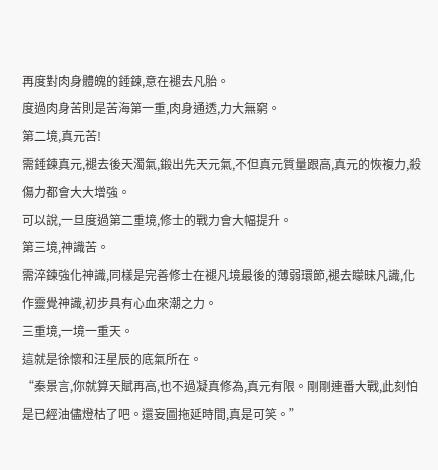再度對肉身體魄的錘鍊,意在褪去凡胎。
度過肉身苦則是苦海第一重,肉身通透,力大無窮。
第二境,真元苦!
需錘鍊真元,褪去後天濁氣,鍛出先天元氣,不但真元質量跟高,真元的恢複力,殺傷力都會大大增強。
可以說,一旦度過第二重境,修士的戰力會大幅提升。
第三境,神識苦。
需淬鍊強化神識,同樣是完善修士在褪凡境最後的薄弱環節,褪去矇昧凡識,化作靈覺神識,初步具有心血來潮之力。
三重境,一境一重天。
這就是徐懷和汪星辰的底氣所在。
“秦景言,你就算天賦再高,也不過凝真修為,真元有限。剛剛連番大戰,此刻怕是已經油儘燈枯了吧。還妄圖拖延時間,真是可笑。”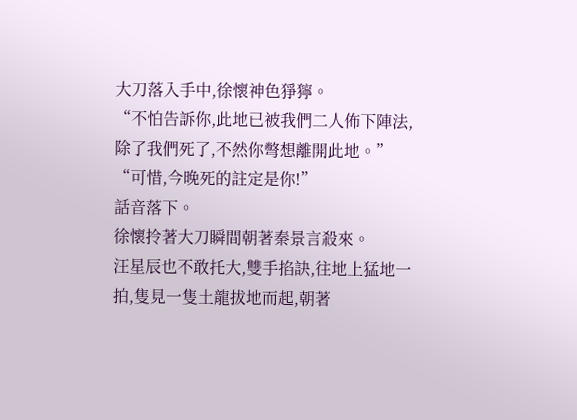大刀落入手中,徐懷神色猙獰。
“不怕告訴你,此地已被我們二人佈下陣法,除了我們死了,不然你彆想離開此地。”
“可惜,今晚死的註定是你!”
話音落下。
徐懷拎著大刀瞬間朝著秦景言殺來。
汪星辰也不敢托大,雙手掐訣,往地上猛地一拍,隻見一隻土龍拔地而起,朝著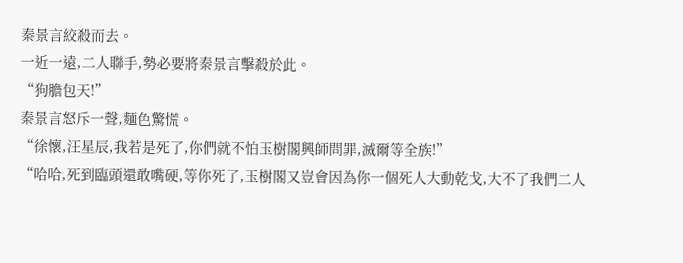秦景言絞殺而去。
一近一遠,二人聯手,勢必要將秦景言擊殺於此。
“狗膽包天!”
秦景言怒斥一聲,麵色驚慌。
“徐懷,汪星辰,我若是死了,你們就不怕玉樹閣興師問罪,滅爾等全族!”
“哈哈,死到臨頭還敢嘴硬,等你死了,玉樹閣又豈會因為你一個死人大動乾戈,大不了我們二人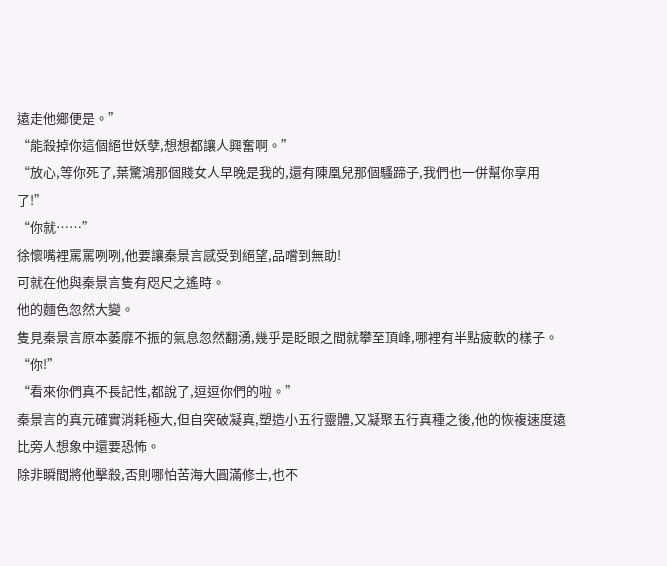遠走他鄉便是。”
“能殺掉你這個絕世妖孽,想想都讓人興奮啊。”
“放心,等你死了,葉驚鴻那個賤女人早晚是我的,還有陳凰兒那個騷蹄子,我們也一併幫你享用了!”
“你就……”
徐懷嘴裡罵罵咧咧,他要讓秦景言感受到絕望,品嚐到無助!
可就在他與秦景言隻有咫尺之遙時。
他的麵色忽然大變。
隻見秦景言原本萎靡不振的氣息忽然翻湧,幾乎是眨眼之間就攀至頂峰,哪裡有半點疲軟的樣子。
“你!”
“看來你們真不長記性,都說了,逗逗你們的啦。”
秦景言的真元確實消耗極大,但自突破凝真,塑造小五行靈體,又凝聚五行真種之後,他的恢複速度遠比旁人想象中還要恐怖。
除非瞬間將他擊殺,否則哪怕苦海大圓滿修士,也不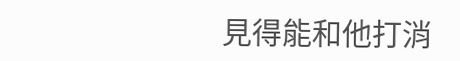見得能和他打消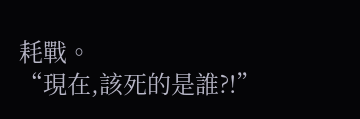耗戰。
“現在,該死的是誰?!”